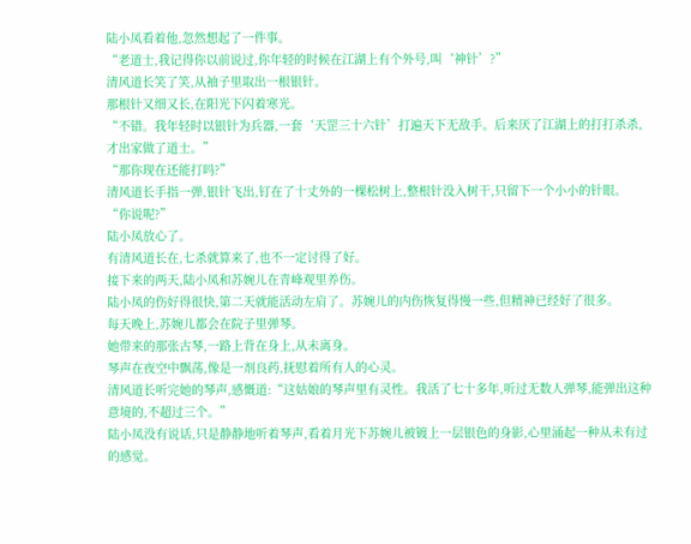陆小凤看着他,忽然想起了一件事。
“老道士,我记得你以前说过,你年轻的时候在江湖上有个外号,叫‘神针’?”
清风道长笑了笑,从袖子里取出一根银针。
那根针又细又长,在阳光下闪着寒光。
“不错。我年轻时以银针为兵器,一套‘天罡三十六针’打遍天下无敌手。后来厌了江湖上的打打杀杀,才出家做了道士。”
“那你现在还能打吗?”
清风道长手指一弹,银针飞出,钉在了十丈外的一棵松树上,整根针没入树干,只留下一个小小的针眼。
“你说呢?”
陆小凤放心了。
有清风道长在,七杀就算来了,也不一定讨得了好。
接下来的两天,陆小凤和苏婉儿在青峰观里养伤。
陆小凤的伤好得很快,第二天就能活动左肩了。苏婉儿的内伤恢复得慢一些,但精神已经好了很多。
每天晚上,苏婉儿都会在院子里弹琴。
她带来的那张古琴,一路上背在身上,从未离身。
琴声在夜空中飘荡,像是一剂良药,抚慰着所有人的心灵。
清风道长听完她的琴声,感慨道:“这姑娘的琴声里有灵性。我活了七十多年,听过无数人弹琴,能弹出这种意境的,不超过三个。”
陆小凤没有说话,只是静静地听着琴声,看着月光下苏婉儿被镀上一层银色的身影,心里涌起一种从未有过的感觉。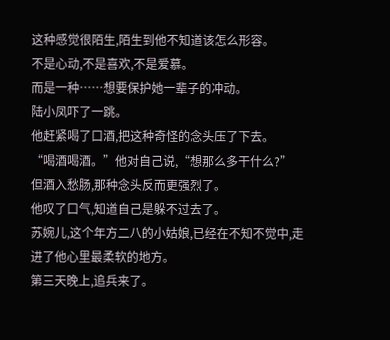这种感觉很陌生,陌生到他不知道该怎么形容。
不是心动,不是喜欢,不是爱慕。
而是一种……想要保护她一辈子的冲动。
陆小凤吓了一跳。
他赶紧喝了口酒,把这种奇怪的念头压了下去。
“喝酒喝酒。”他对自己说,“想那么多干什么?”
但酒入愁肠,那种念头反而更强烈了。
他叹了口气,知道自己是躲不过去了。
苏婉儿,这个年方二八的小姑娘,已经在不知不觉中,走进了他心里最柔软的地方。
第三天晚上,追兵来了。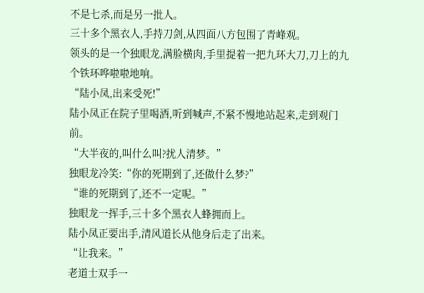不是七杀,而是另一批人。
三十多个黑衣人,手持刀剑,从四面八方包围了青峰观。
领头的是一个独眼龙,满脸横肉,手里提着一把九环大刀,刀上的九个铁环哗啦啦地响。
“陆小凤,出来受死!”
陆小凤正在院子里喝酒,听到喊声,不紧不慢地站起来,走到观门前。
“大半夜的,叫什么叫?扰人清梦。”
独眼龙冷笑:“你的死期到了,还做什么梦?”
“谁的死期到了,还不一定呢。”
独眼龙一挥手,三十多个黑衣人蜂拥而上。
陆小凤正要出手,清风道长从他身后走了出来。
“让我来。”
老道士双手一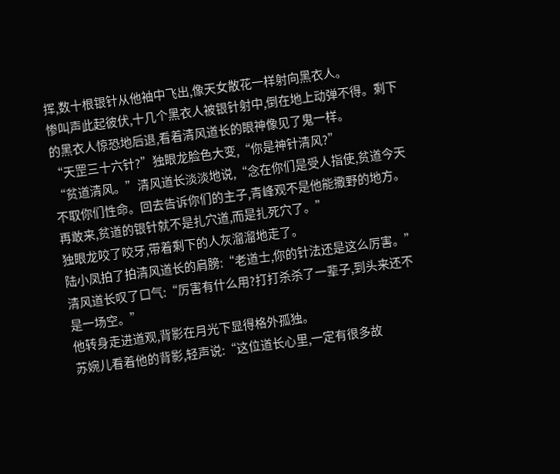挥,数十根银针从他袖中飞出,像天女散花一样射向黑衣人。
惨叫声此起彼伏,十几个黑衣人被银针射中,倒在地上动弹不得。剩下的黑衣人惊恐地后退,看着清风道长的眼神像见了鬼一样。
“天罡三十六针?”独眼龙脸色大变,“你是神针清风?”
“贫道清风。”清风道长淡淡地说,“念在你们是受人指使,贫道今天不取你们性命。回去告诉你们的主子,青峰观不是他能撒野的地方。再敢来,贫道的银针就不是扎穴道,而是扎死穴了。”
独眼龙咬了咬牙,带着剩下的人灰溜溜地走了。
陆小凤拍了拍清风道长的肩膀:“老道士,你的针法还是这么厉害。”
清风道长叹了口气:“厉害有什么用?打打杀杀了一辈子,到头来还不是一场空。”
他转身走进道观,背影在月光下显得格外孤独。
苏婉儿看着他的背影,轻声说:“这位道长心里,一定有很多故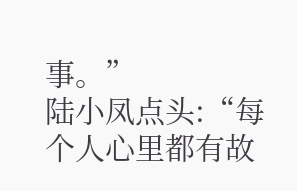事。”
陆小凤点头:“每个人心里都有故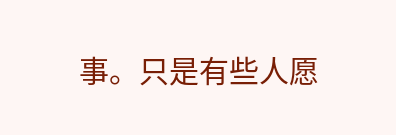事。只是有些人愿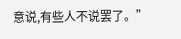意说,有些人不说罢了。”